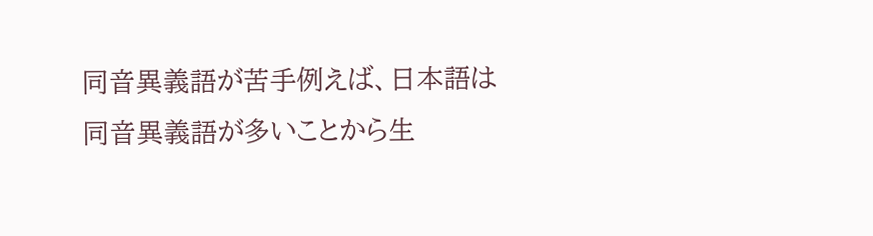同音異義語が苦手例えば、日本語は同音異義語が多いことから生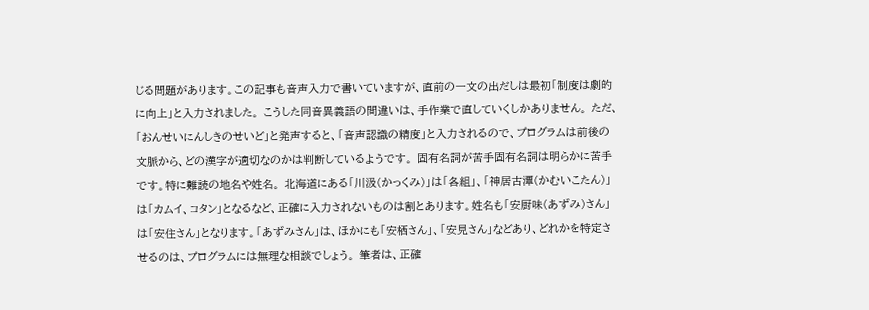じる問題があります。この記事も音声入力で書いていますが、直前の一文の出だしは最初「制度は劇的に向上」と入力されました。 こうした同音異義語の間違いは、手作業で直していくしかありません。 ただ、「おんせいにんしきのせいど」と発声すると、「音声認識の精度」と入力されるので、プログラムは前後の文脈から、どの漢字が適切なのかは判断しているようです。 固有名詞が苦手固有名詞は明らかに苦手です。特に難読の地名や姓名。 北海道にある「川汲(かっくみ)」は「各組」、「神居古潭(かむいこたん)」は「カムイ、コタン」となるなど、正確に入力されないものは割とあります。姓名も「安厨味(あずみ)さん」は「安住さん」となります。「あずみさん」は、ほかにも「安栖さん」、「安見さん」などあり、どれかを特定させるのは、プログラムには無理な相談でしょう。 筆者は、正確